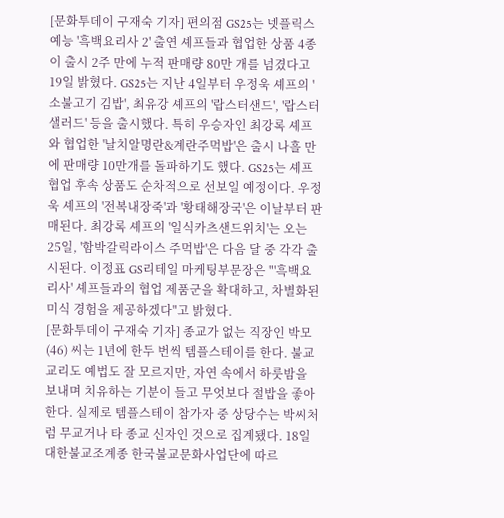[문화투데이 구재숙 기자] 편의점 GS25는 넷플릭스 예능 '흑백요리사 2' 출연 셰프들과 협업한 상품 4종이 출시 2주 만에 누적 판매량 80만 개를 넘겼다고 19일 밝혔다. GS25는 지난 4일부터 우정욱 셰프의 '소불고기 김밥', 최유강 셰프의 '랍스터샌드', '랍스터샐러드' 등을 출시했다. 특히 우승자인 최강록 셰프와 협업한 '날치알명란&계란주먹밥'은 출시 나흘 만에 판매량 10만개를 돌파하기도 했다. GS25는 셰프 협업 후속 상품도 순차적으로 선보일 예정이다. 우정욱 셰프의 '전복내장죽'과 '황태해장국'은 이날부터 판매된다. 최강록 셰프의 '일식카츠샌드위치'는 오는 25일, '함박갈릭라이스 주먹밥'은 다음 달 중 각각 출시된다. 이정표 GS리테일 마케팅부문장은 "'흑백요리사' 셰프들과의 협업 제품군을 확대하고, 차별화된 미식 경험을 제공하겠다"고 밝혔다.
[문화투데이 구재숙 기자] 종교가 없는 직장인 박모(46) 씨는 1년에 한두 번씩 템플스테이를 한다. 불교 교리도 예법도 잘 모르지만, 자연 속에서 하룻밤을 보내며 치유하는 기분이 들고 무엇보다 절밥을 좋아한다. 실제로 템플스테이 참가자 중 상당수는 박씨처럼 무교거나 타 종교 신자인 것으로 집계됐다. 18일 대한불교조계종 한국불교문화사업단에 따르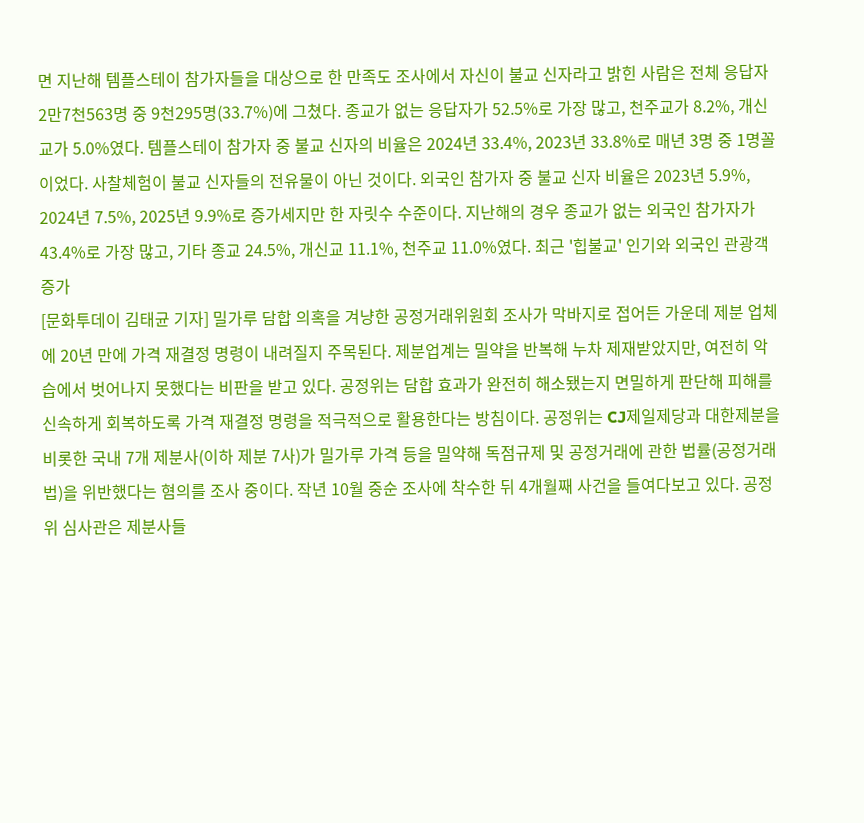면 지난해 템플스테이 참가자들을 대상으로 한 만족도 조사에서 자신이 불교 신자라고 밝힌 사람은 전체 응답자 2만7천563명 중 9천295명(33.7%)에 그쳤다. 종교가 없는 응답자가 52.5%로 가장 많고, 천주교가 8.2%, 개신교가 5.0%였다. 템플스테이 참가자 중 불교 신자의 비율은 2024년 33.4%, 2023년 33.8%로 매년 3명 중 1명꼴이었다. 사찰체험이 불교 신자들의 전유물이 아닌 것이다. 외국인 참가자 중 불교 신자 비율은 2023년 5.9%, 2024년 7.5%, 2025년 9.9%로 증가세지만 한 자릿수 수준이다. 지난해의 경우 종교가 없는 외국인 참가자가 43.4%로 가장 많고, 기타 종교 24.5%, 개신교 11.1%, 천주교 11.0%였다. 최근 '힙불교' 인기와 외국인 관광객 증가
[문화투데이 김태균 기자] 밀가루 담합 의혹을 겨냥한 공정거래위원회 조사가 막바지로 접어든 가운데 제분 업체에 20년 만에 가격 재결정 명령이 내려질지 주목된다. 제분업계는 밀약을 반복해 누차 제재받았지만, 여전히 악습에서 벗어나지 못했다는 비판을 받고 있다. 공정위는 담합 효과가 완전히 해소됐는지 면밀하게 판단해 피해를 신속하게 회복하도록 가격 재결정 명령을 적극적으로 활용한다는 방침이다. 공정위는 CJ제일제당과 대한제분을 비롯한 국내 7개 제분사(이하 제분 7사)가 밀가루 가격 등을 밀약해 독점규제 및 공정거래에 관한 법률(공정거래법)을 위반했다는 혐의를 조사 중이다. 작년 10월 중순 조사에 착수한 뒤 4개월째 사건을 들여다보고 있다. 공정위 심사관은 제분사들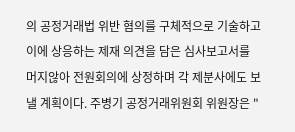의 공정거래법 위반 혐의를 구체적으로 기술하고 이에 상응하는 제재 의견을 담은 심사보고서를 머지않아 전원회의에 상정하며 각 제분사에도 보낼 계획이다. 주병기 공정거래위원회 위원장은 "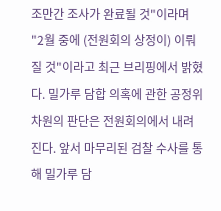조만간 조사가 완료될 것"이라며 "2월 중에 (전원회의 상정이) 이뤄질 것"이라고 최근 브리핑에서 밝혔다. 밀가루 담합 의혹에 관한 공정위 차원의 판단은 전원회의에서 내려진다. 앞서 마무리된 검찰 수사를 통해 밀가루 담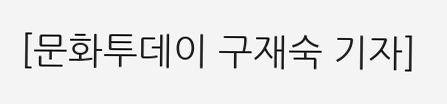[문화투데이 구재숙 기자]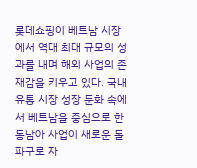롯데쇼핑이 베트남 시장에서 역대 최대 규모의 성과를 내며 해외 사업의 존재감을 키우고 있다. 국내 유통 시장 성장 둔화 속에서 베트남을 중심으로 한 동남아 사업이 새로운 돌파구로 자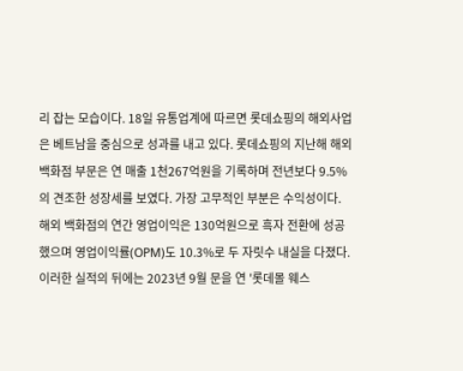리 잡는 모습이다. 18일 유통업계에 따르면 롯데쇼핑의 해외사업은 베트남을 중심으로 성과를 내고 있다. 롯데쇼핑의 지난해 해외 백화점 부문은 연 매출 1천267억원을 기록하며 전년보다 9.5%의 견조한 성장세를 보였다. 가장 고무적인 부분은 수익성이다. 해외 백화점의 연간 영업이익은 130억원으로 흑자 전환에 성공했으며 영업이익률(OPM)도 10.3%로 두 자릿수 내실을 다졌다. 이러한 실적의 뒤에는 2023년 9월 문을 연 '롯데몰 웨스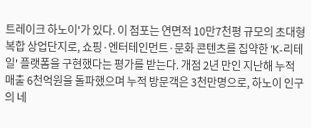트레이크 하노이'가 있다. 이 점포는 연면적 10만7천평 규모의 초대형 복합 상업단지로, 쇼핑·엔터테인먼트·문화 콘텐츠를 집약한 'K-리테일' 플랫폼을 구현했다는 평가를 받는다. 개점 2년 만인 지난해 누적 매출 6천억원을 돌파했으며 누적 방문객은 3천만명으로, 하노이 인구의 네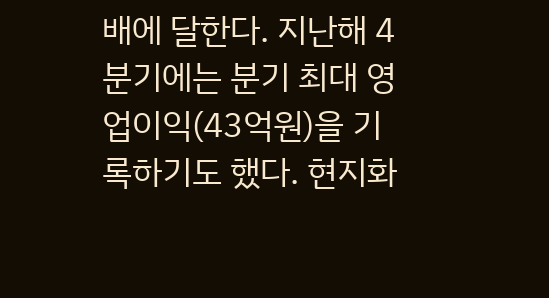배에 달한다. 지난해 4분기에는 분기 최대 영업이익(43억원)을 기록하기도 했다. 현지화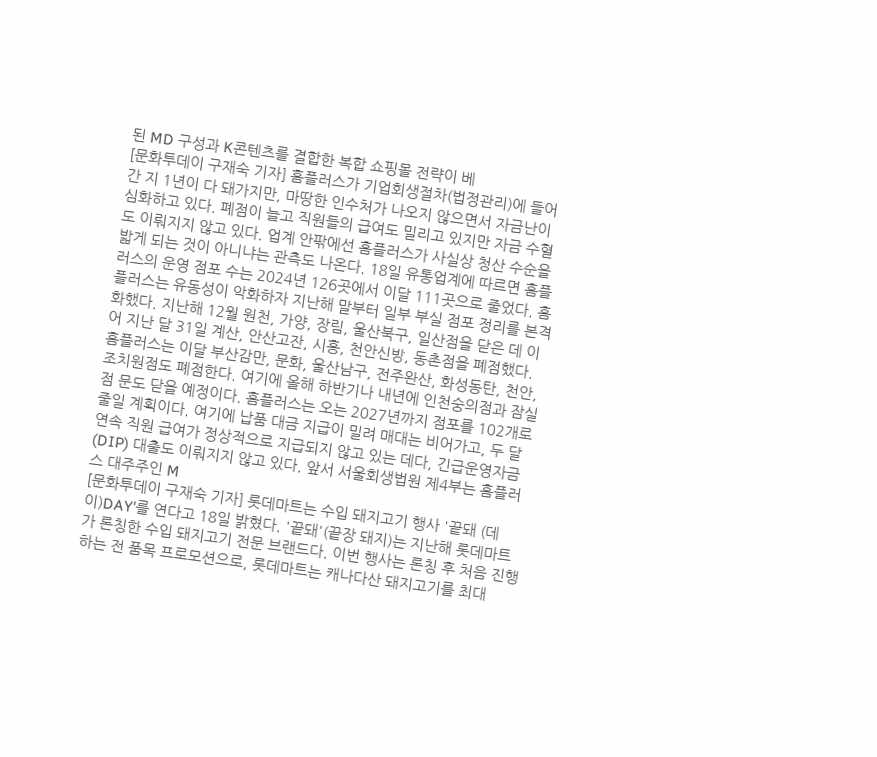된 MD 구성과 K콘텐츠를 결합한 복합 쇼핑몰 전략이 베
[문화투데이 구재숙 기자] 홈플러스가 기업회생절차(법정관리)에 들어간 지 1년이 다 돼가지만, 마땅한 인수처가 나오지 않으면서 자금난이 심화하고 있다. 폐점이 늘고 직원들의 급여도 밀리고 있지만 자금 수혈도 이뤄지지 않고 있다. 업계 안팎에선 홈플러스가 사실상 청산 수순을 밟게 되는 것이 아니냐는 관측도 나온다. 18일 유통업계에 따르면 홈플러스의 운영 점포 수는 2024년 126곳에서 이달 111곳으로 줄었다. 홈플러스는 유동성이 악화하자 지난해 말부터 일부 부실 점포 정리를 본격화했다. 지난해 12월 원천, 가양, 장림, 울산북구, 일산점을 닫은 데 이어 지난 달 31일 계산, 안산고잔, 시흥, 천안신방, 동촌점을 폐점했다. 홈플러스는 이달 부산감만, 문화, 울산남구, 전주완산, 화성동탄, 천안, 조치원점도 폐점한다. 여기에 올해 하반기나 내년에 인천숭의점과 잠실점 문도 닫을 예정이다. 홈플러스는 오는 2027년까지 점포를 102개로 줄일 계획이다. 여기에 납품 대금 지급이 밀려 매대는 비어가고, 두 달 연속 직원 급여가 정상적으로 지급되지 않고 있는 데다, 긴급운영자금(DIP) 대출도 이뤄지지 않고 있다. 앞서 서울회생법원 제4부는 홈플러스 대주주인 M
[문화투데이 구재숙 기자] 롯데마트는 수입 돼지고기 행사 '끝돼 (데이)DAY'를 연다고 18일 밝혔다. '끝돼'(끝장 돼지)는 지난해 롯데마트가 론칭한 수입 돼지고기 전문 브랜드다. 이번 행사는 론칭 후 처음 진행하는 전 품목 프로모션으로, 롯데마트는 캐나다산 돼지고기를 최대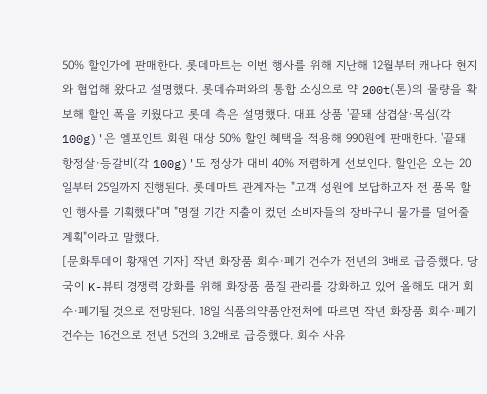50% 할인가에 판매한다. 롯데마트는 이번 행사를 위해 지난해 12월부터 캐나다 현지와 협업해 왔다고 설명했다. 롯데슈퍼와의 통합 소싱으로 약 200t(톤)의 물량을 확보해 할인 폭을 키웠다고 롯데 측은 설명했다. 대표 상품 '끝돼 삼겹살·목심(각 100g)'은 엘포인트 회원 대상 50% 할인 혜택을 적용해 990원에 판매한다. '끝돼 항정살·등갈비(각 100g)'도 정상가 대비 40% 저렴하게 선보인다. 할인은 오는 20일부터 25일까지 진행된다. 롯데마트 관계자는 "고객 성원에 보답하고자 전 품목 할인 행사를 기획했다"며 "명절 기간 지출이 컸던 소비자들의 장바구니 물가를 덜어줄 계획"이라고 말했다.
[문화투데이 황재연 기자] 작년 화장품 회수·폐기 건수가 전년의 3배로 급증했다. 당국이 K-뷰티 경쟁력 강화를 위해 화장품 품질 관리를 강화하고 있어 올해도 대거 회수·폐기될 것으로 전망된다. 18일 식품의약품안전처에 따르면 작년 화장품 회수·폐기 건수는 16건으로 전년 5건의 3.2배로 급증했다. 회수 사유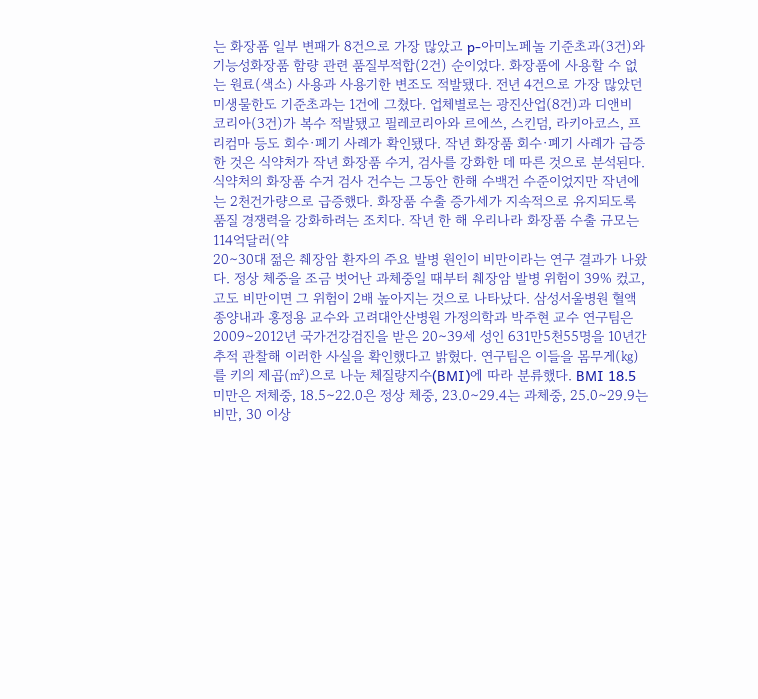는 화장품 일부 변패가 8건으로 가장 많았고 p-아미노페놀 기준초과(3건)와 기능성화장품 함량 관련 품질부적합(2건) 순이었다. 화장품에 사용할 수 없는 원료(색소) 사용과 사용기한 변조도 적발됐다. 전년 4건으로 가장 많았던 미생물한도 기준초과는 1건에 그쳤다. 업체별로는 광진산업(8건)과 디앤비 코리아(3건)가 복수 적발됐고 필레코리아와 르에쓰, 스킨덤, 라키아코스, 프리컴마 등도 회수·폐기 사례가 확인됐다. 작년 화장품 회수·폐기 사례가 급증한 것은 식약처가 작년 화장품 수거, 검사를 강화한 데 따른 것으로 분석된다. 식약처의 화장품 수거 검사 건수는 그동안 한해 수백건 수준이었지만 작년에는 2천건가량으로 급증했다. 화장품 수출 증가세가 지속적으로 유지되도록 품질 경쟁력을 강화하려는 조치다. 작년 한 해 우리나라 화장품 수출 규모는 114억달러(약
20∼30대 젊은 췌장암 환자의 주요 발병 원인이 비만이라는 연구 결과가 나왔다. 정상 체중을 조금 벗어난 과체중일 때부터 췌장암 발병 위험이 39% 컸고, 고도 비만이면 그 위험이 2배 높아지는 것으로 나타났다. 삼성서울병원 혈액종양내과 홍정용 교수와 고려대안산병원 가정의학과 박주현 교수 연구팀은 2009∼2012년 국가건강검진을 받은 20∼39세 성인 631만5천55명을 10년간 추적 관찰해 이러한 사실을 확인했다고 밝혔다. 연구팀은 이들을 몸무게(㎏)를 키의 제곱(㎡)으로 나눈 체질량지수(BMI)에 따라 분류했다. BMI 18.5 미만은 저체중, 18.5∼22.0은 정상 체중, 23.0∼29.4는 과체중, 25.0∼29.9는 비만, 30 이상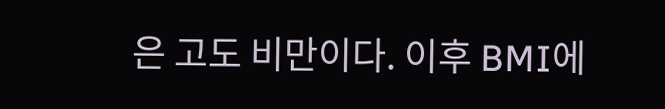은 고도 비만이다. 이후 BMI에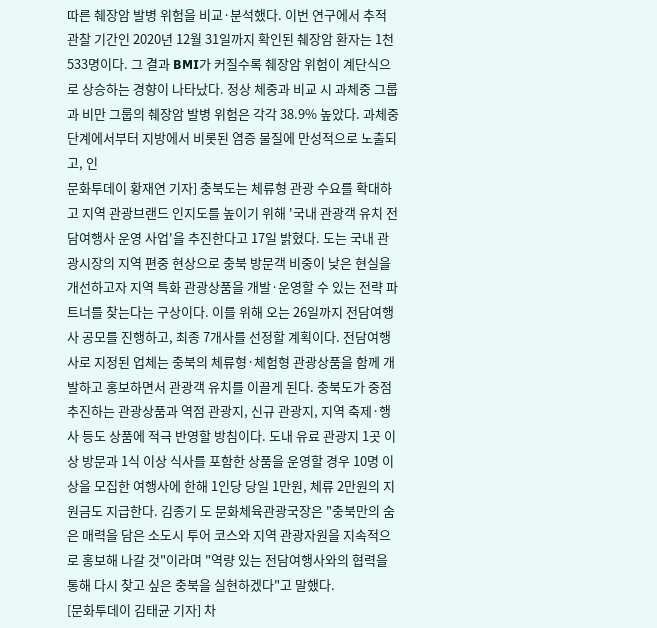따른 췌장암 발병 위험을 비교·분석했다. 이번 연구에서 추적 관찰 기간인 2020년 12월 31일까지 확인된 췌장암 환자는 1천533명이다. 그 결과 BMI가 커질수록 췌장암 위험이 계단식으로 상승하는 경향이 나타났다. 정상 체중과 비교 시 과체중 그룹과 비만 그룹의 췌장암 발병 위험은 각각 38.9% 높았다. 과체중 단계에서부터 지방에서 비롯된 염증 물질에 만성적으로 노출되고, 인
문화투데이 황재연 기자] 충북도는 체류형 관광 수요를 확대하고 지역 관광브랜드 인지도를 높이기 위해 '국내 관광객 유치 전담여행사 운영 사업'을 추진한다고 17일 밝혔다. 도는 국내 관광시장의 지역 편중 현상으로 충북 방문객 비중이 낮은 현실을 개선하고자 지역 특화 관광상품을 개발·운영할 수 있는 전략 파트너를 찾는다는 구상이다. 이를 위해 오는 26일까지 전담여행사 공모를 진행하고, 최종 7개사를 선정할 계획이다. 전담여행사로 지정된 업체는 충북의 체류형·체험형 관광상품을 함께 개발하고 홍보하면서 관광객 유치를 이끌게 된다. 충북도가 중점 추진하는 관광상품과 역점 관광지, 신규 관광지, 지역 축제·행사 등도 상품에 적극 반영할 방침이다. 도내 유료 관광지 1곳 이상 방문과 1식 이상 식사를 포함한 상품을 운영할 경우 10명 이상을 모집한 여행사에 한해 1인당 당일 1만원, 체류 2만원의 지원금도 지급한다. 김종기 도 문화체육관광국장은 "충북만의 숨은 매력을 담은 소도시 투어 코스와 지역 관광자원을 지속적으로 홍보해 나갈 것"이라며 "역량 있는 전담여행사와의 협력을 통해 다시 찾고 싶은 충북을 실현하겠다"고 말했다.
[문화투데이 김태균 기자] 차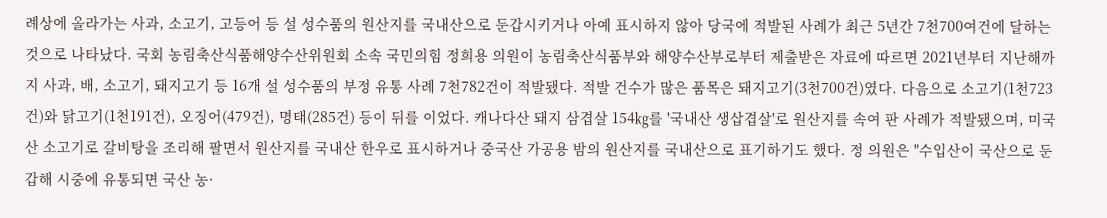례상에 올라가는 사과, 소고기, 고등어 등 설 성수품의 원산지를 국내산으로 둔갑시키거나 아예 표시하지 않아 당국에 적발된 사례가 최근 5년간 7천700여건에 달하는 것으로 나타났다. 국회 농림축산식품해양수산위원회 소속 국민의힘 정희용 의원이 농림축산식품부와 해양수산부로부터 제출받은 자료에 따르면 2021년부터 지난해까지 사과, 배, 소고기, 돼지고기 등 16개 설 성수품의 부정 유통 사례 7천782건이 적발됐다. 적발 건수가 많은 품목은 돼지고기(3천700건)였다. 다음으로 소고기(1천723건)와 닭고기(1천191건), 오징어(479건), 명태(285건) 등이 뒤를 이었다. 캐나다산 돼지 삼겹살 154㎏를 '국내산 생삽겹살'로 원산지를 속여 판 사례가 적발됐으며, 미국산 소고기로 갈비탕을 조리해 팔면서 원산지를 국내산 한우로 표시하거나 중국산 가공용 밤의 원산지를 국내산으로 표기하기도 했다. 정 의원은 "수입산이 국산으로 둔갑해 시중에 유통되면 국산 농·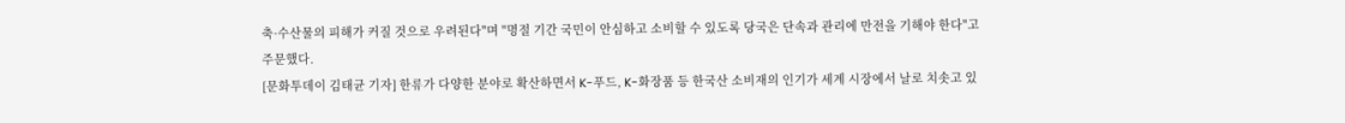축·수산물의 피해가 커질 것으로 우려된다"며 "명절 기간 국민이 안심하고 소비할 수 있도록 당국은 단속과 관리에 만전을 기해야 한다"고 주문했다.
[문화투데이 김태균 기자] 한류가 다양한 분야로 확산하면서 K-푸드, K-화장품 등 한국산 소비재의 인기가 세계 시장에서 날로 치솟고 있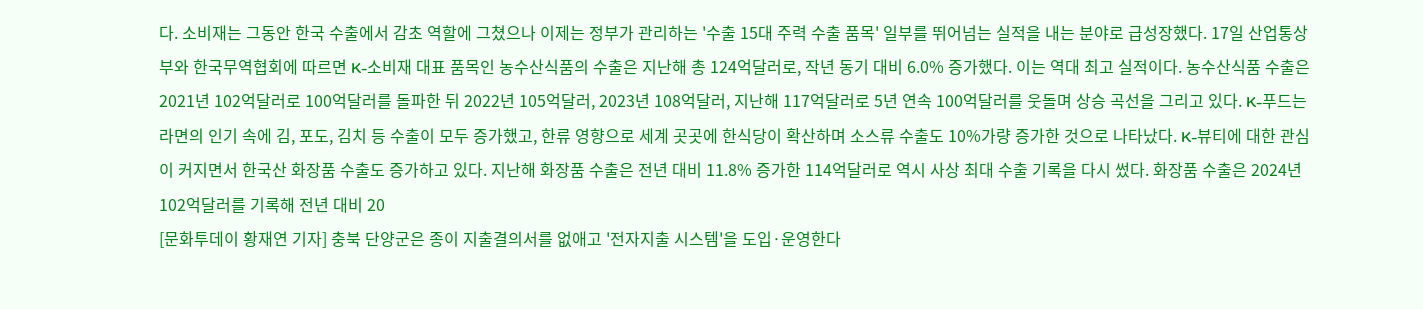다. 소비재는 그동안 한국 수출에서 감초 역할에 그쳤으나 이제는 정부가 관리하는 '수출 15대 주력 수출 품목' 일부를 뛰어넘는 실적을 내는 분야로 급성장했다. 17일 산업통상부와 한국무역협회에 따르면 K-소비재 대표 품목인 농수산식품의 수출은 지난해 총 124억달러로, 작년 동기 대비 6.0% 증가했다. 이는 역대 최고 실적이다. 농수산식품 수출은 2021년 102억달러로 100억달러를 돌파한 뒤 2022년 105억달러, 2023년 108억달러, 지난해 117억달러로 5년 연속 100억달러를 웃돌며 상승 곡선을 그리고 있다. K-푸드는 라면의 인기 속에 김, 포도, 김치 등 수출이 모두 증가했고, 한류 영향으로 세계 곳곳에 한식당이 확산하며 소스류 수출도 10%가량 증가한 것으로 나타났다. K-뷰티에 대한 관심이 커지면서 한국산 화장품 수출도 증가하고 있다. 지난해 화장품 수출은 전년 대비 11.8% 증가한 114억달러로 역시 사상 최대 수출 기록을 다시 썼다. 화장품 수출은 2024년 102억달러를 기록해 전년 대비 20
[문화투데이 황재연 기자] 충북 단양군은 종이 지출결의서를 없애고 '전자지출 시스템'을 도입·운영한다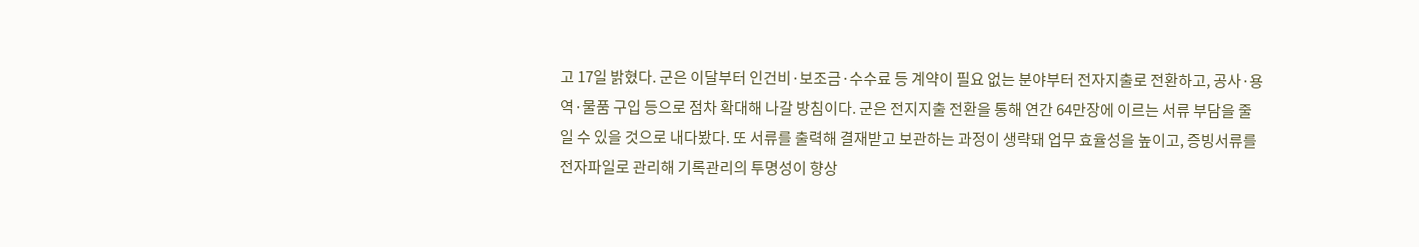고 17일 밝혔다. 군은 이달부터 인건비·보조금·수수료 등 계약이 필요 없는 분야부터 전자지출로 전환하고, 공사·용역·물품 구입 등으로 점차 확대해 나갈 방침이다. 군은 전지지출 전환을 통해 연간 64만장에 이르는 서류 부담을 줄일 수 있을 것으로 내다봤다. 또 서류를 출력해 결재받고 보관하는 과정이 생략돼 업무 효율성을 높이고, 증빙서류를 전자파일로 관리해 기록관리의 투명성이 향상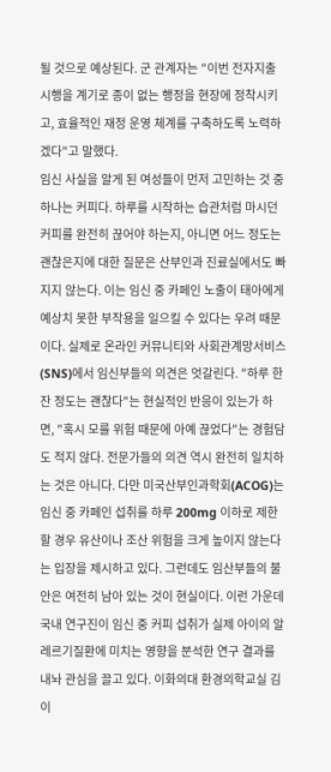될 것으로 예상된다. 군 관계자는 "이번 전자지출 시행을 계기로 종이 없는 행정을 현장에 정착시키고, 효율적인 재정 운영 체계를 구축하도록 노력하겠다"고 말했다.
임신 사실을 알게 된 여성들이 먼저 고민하는 것 중 하나는 커피다. 하루를 시작하는 습관처럼 마시던 커피를 완전히 끊어야 하는지, 아니면 어느 정도는 괜찮은지에 대한 질문은 산부인과 진료실에서도 빠지지 않는다. 이는 임신 중 카페인 노출이 태아에게 예상치 못한 부작용을 일으킬 수 있다는 우려 때문이다. 실제로 온라인 커뮤니티와 사회관계망서비스(SNS)에서 임신부들의 의견은 엇갈린다. "하루 한 잔 정도는 괜찮다"는 현실적인 반응이 있는가 하면, "혹시 모를 위험 때문에 아예 끊었다"는 경험담도 적지 않다. 전문가들의 의견 역시 완전히 일치하는 것은 아니다. 다만 미국산부인과학회(ACOG)는 임신 중 카페인 섭취를 하루 200mg 이하로 제한할 경우 유산이나 조산 위험을 크게 높이지 않는다는 입장을 제시하고 있다. 그런데도 임산부들의 불안은 여전히 남아 있는 것이 현실이다. 이런 가운데 국내 연구진이 임신 중 커피 섭취가 실제 아이의 알레르기질환에 미치는 영향을 분석한 연구 결과를 내놔 관심을 끌고 있다. 이화의대 환경의학교실 김이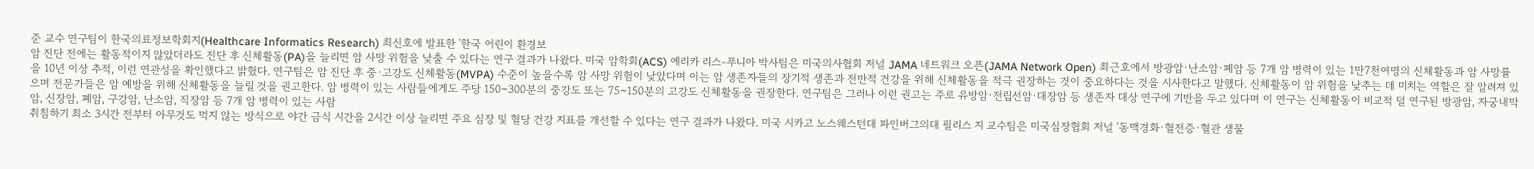준 교수 연구팀이 한국의료정보학회지(Healthcare Informatics Research) 최신호에 발표한 '한국 어린이 환경보
암 진단 전에는 활동적이지 않았더라도 진단 후 신체활동(PA)을 늘리면 암 사망 위험을 낮출 수 있다는 연구 결과가 나왔다. 미국 암학회(ACS) 에리카 리스-푸니아 박사팀은 미국의사협회 저널 JAMA 네트워크 오픈(JAMA Network Open) 최근호에서 방광암·난소암·폐암 등 7개 암 병력이 있는 1만7천여명의 신체활동과 암 사망률을 10년 이상 추적, 이런 연관성을 확인했다고 밝혔다. 연구팀은 암 진단 후 중·고강도 신체활동(MVPA) 수준이 높을수록 암 사망 위험이 낮았다며 이는 암 생존자들의 장기적 생존과 전반적 건강을 위해 신체활동을 적극 권장하는 것이 중요하다는 것을 시사한다고 말했다. 신체활동이 암 위험을 낮추는 데 미치는 역할은 잘 알려져 있으며 전문가들은 암 예방을 위해 신체활동을 늘릴 것을 권고한다. 암 병력이 있는 사람들에게도 주당 150~300분의 중강도 또는 75~150분의 고강도 신체활동을 권장한다. 연구팀은 그러나 이런 권고는 주로 유방암·전립선암·대장암 등 생존자 대상 연구에 기반을 두고 있다며 이 연구는 신체활동이 비교적 덜 연구된 방광암, 자궁내막암, 신장암, 폐암, 구강암, 난소암, 직장암 등 7개 암 병력이 있는 사람
취침하기 최소 3시간 전부터 아무것도 먹지 않는 방식으로 야간 금식 시간을 2시간 이상 늘리면 주요 심장 및 혈당 건강 지표를 개선할 수 있다는 연구 결과가 나왔다. 미국 시카고 노스웨스턴대 파인버그의대 필리스 지 교수팀은 미국심장협회 저널 '동맥경화·혈전증·혈관 생물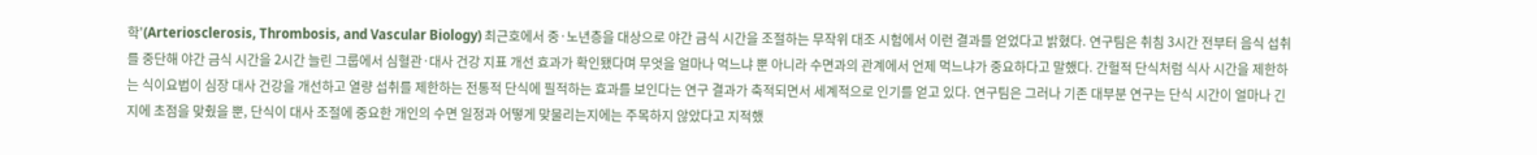학'(Arteriosclerosis, Thrombosis, and Vascular Biology) 최근호에서 중·노년층을 대상으로 야간 금식 시간을 조절하는 무작위 대조 시험에서 이런 결과를 얻었다고 밝혔다. 연구팀은 취침 3시간 전부터 음식 섭취를 중단해 야간 금식 시간을 2시간 늘린 그룹에서 심혈관·대사 건강 지표 개선 효과가 확인됐다며 무엇을 얼마나 먹느냐 뿐 아니라 수면과의 관계에서 언제 먹느냐가 중요하다고 말했다. 간헐적 단식처럼 식사 시간을 제한하는 식이요법이 심장 대사 건강을 개선하고 열량 섭취를 제한하는 전통적 단식에 필적하는 효과를 보인다는 연구 결과가 축적되면서 세계적으로 인기를 얻고 있다. 연구팀은 그러나 기존 대부분 연구는 단식 시간이 얼마나 긴지에 초점을 맞췄을 뿐, 단식이 대사 조절에 중요한 개인의 수면 일정과 어떻게 맞물리는지에는 주목하지 않았다고 지적했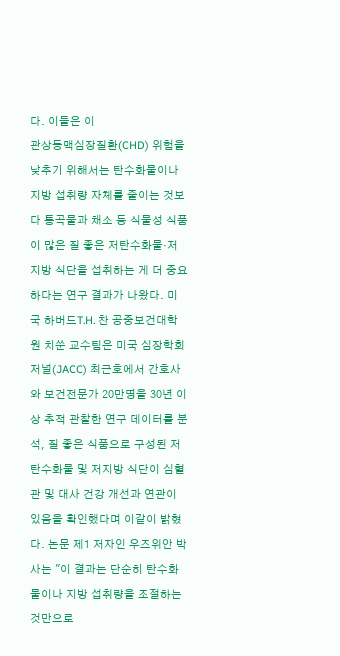다. 이들은 이
관상동맥심장질환(CHD) 위험을 낮추기 위해서는 탄수화물이나 지방 섭취량 자체를 줄이는 것보다 통곡물과 채소 등 식물성 식품이 많은 질 좋은 저탄수화물·저지방 식단을 섭취하는 게 더 중요하다는 연구 결과가 나왔다. 미국 하버드T.H. 찬 공중보건대학원 치쑨 교수팀은 미국 심장학회저널(JACC) 최근호에서 간호사와 보건전문가 20만명을 30년 이상 추적 관찰한 연구 데이터를 분석, 질 좋은 식품으로 구성된 저탄수화물 및 저지방 식단이 심혈관 및 대사 건강 개선과 연관이 있음을 확인했다며 이같이 밝혔다. 논문 제1 저자인 우즈위안 박사는 "이 결과는 단순히 탄수화물이나 지방 섭취량을 조절하는 것만으로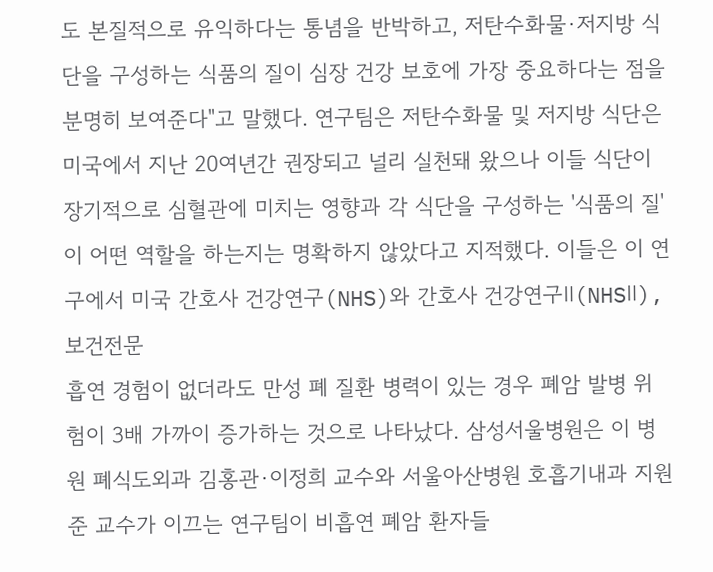도 본질적으로 유익하다는 통념을 반박하고, 저탄수화물·저지방 식단을 구성하는 식품의 질이 심장 건강 보호에 가장 중요하다는 점을 분명히 보여준다"고 말했다. 연구팀은 저탄수화물 및 저지방 식단은 미국에서 지난 20여년간 권장되고 널리 실천돼 왔으나 이들 식단이 장기적으로 심혈관에 미치는 영향과 각 식단을 구성하는 '식품의 질'이 어떤 역할을 하는지는 명확하지 않았다고 지적했다. 이들은 이 연구에서 미국 간호사 건강연구(NHS)와 간호사 건강연구Ⅱ(NHSⅡ), 보건전문
흡연 경험이 없더라도 만성 폐 질환 병력이 있는 경우 폐암 발병 위험이 3배 가까이 증가하는 것으로 나타났다. 삼성서울병원은 이 병원 폐식도외과 김홍관·이정희 교수와 서울아산병원 호흡기내과 지원준 교수가 이끄는 연구팀이 비흡연 폐암 환자들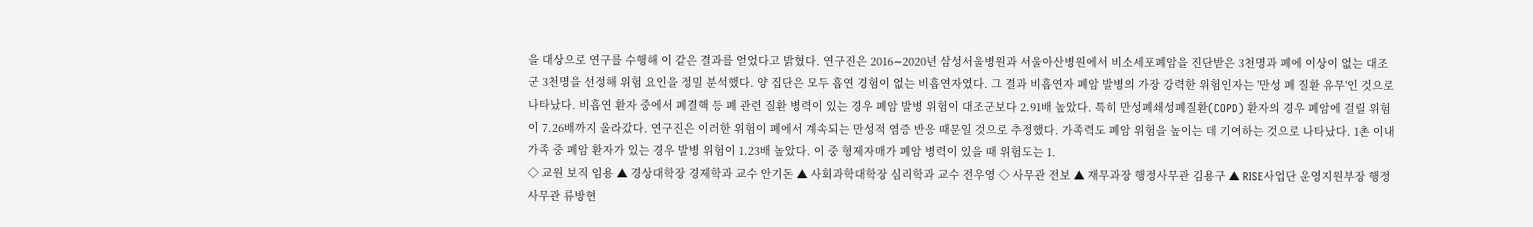을 대상으로 연구를 수행해 이 같은 결과를 얻었다고 밝혔다. 연구진은 2016∼2020년 삼성서울병원과 서울아산병원에서 비소세포폐암을 진단받은 3천명과 폐에 이상이 없는 대조군 3천명을 선정해 위험 요인을 정밀 분석했다. 양 집단은 모두 흡연 경험이 없는 비흡연자였다. 그 결과 비흡연자 폐암 발병의 가장 강력한 위험인자는 '만성 폐 질환 유무'인 것으로 나타났다. 비흡연 환자 중에서 폐결핵 등 폐 관련 질환 병력이 있는 경우 폐암 발병 위험이 대조군보다 2.91배 높았다. 특히 만성폐쇄성폐질환(COPD) 환자의 경우 폐암에 걸릴 위험이 7.26배까지 올라갔다. 연구진은 이러한 위험이 폐에서 계속되는 만성적 염증 반응 때문일 것으로 추정했다. 가족력도 폐암 위험을 높이는 데 기여하는 것으로 나타났다. 1촌 이내 가족 중 폐암 환자가 있는 경우 발병 위험이 1.23배 높았다. 이 중 형제자매가 폐암 병력이 있을 때 위험도는 1.
◇ 교원 보직 임용 ▲ 경상대학장 경제학과 교수 안기돈 ▲ 사회과학대학장 심리학과 교수 전우영 ◇ 사무관 전보 ▲ 재무과장 행정사무관 김용구 ▲ RISE사업단 운영지원부장 행정사무관 류방현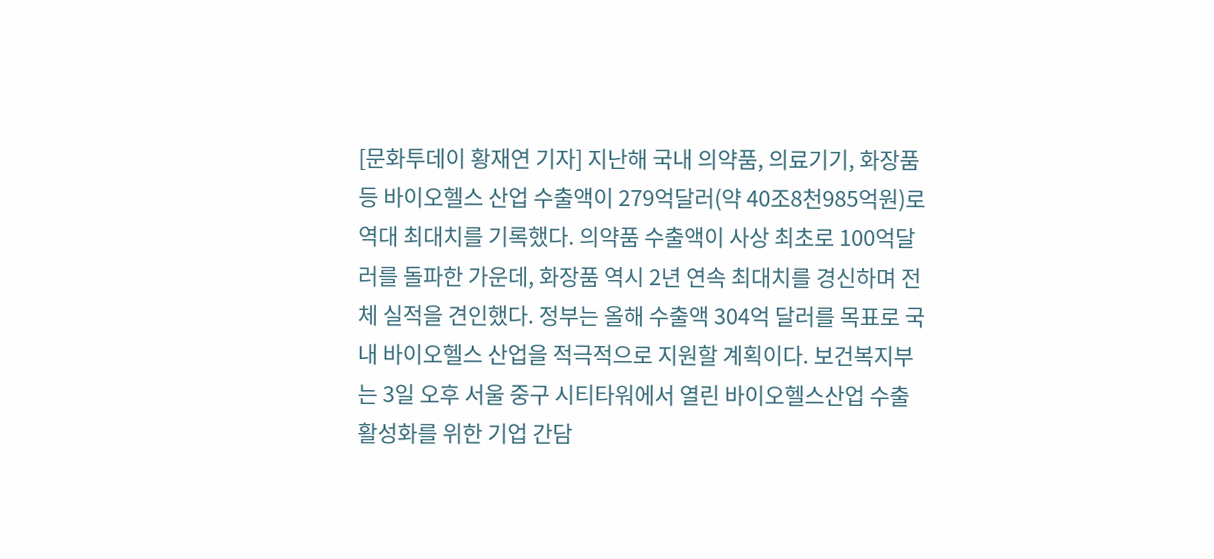[문화투데이 황재연 기자] 지난해 국내 의약품, 의료기기, 화장품 등 바이오헬스 산업 수출액이 279억달러(약 40조8천985억원)로 역대 최대치를 기록했다. 의약품 수출액이 사상 최초로 100억달러를 돌파한 가운데, 화장품 역시 2년 연속 최대치를 경신하며 전체 실적을 견인했다. 정부는 올해 수출액 304억 달러를 목표로 국내 바이오헬스 산업을 적극적으로 지원할 계획이다. 보건복지부는 3일 오후 서울 중구 시티타워에서 열린 바이오헬스산업 수출 활성화를 위한 기업 간담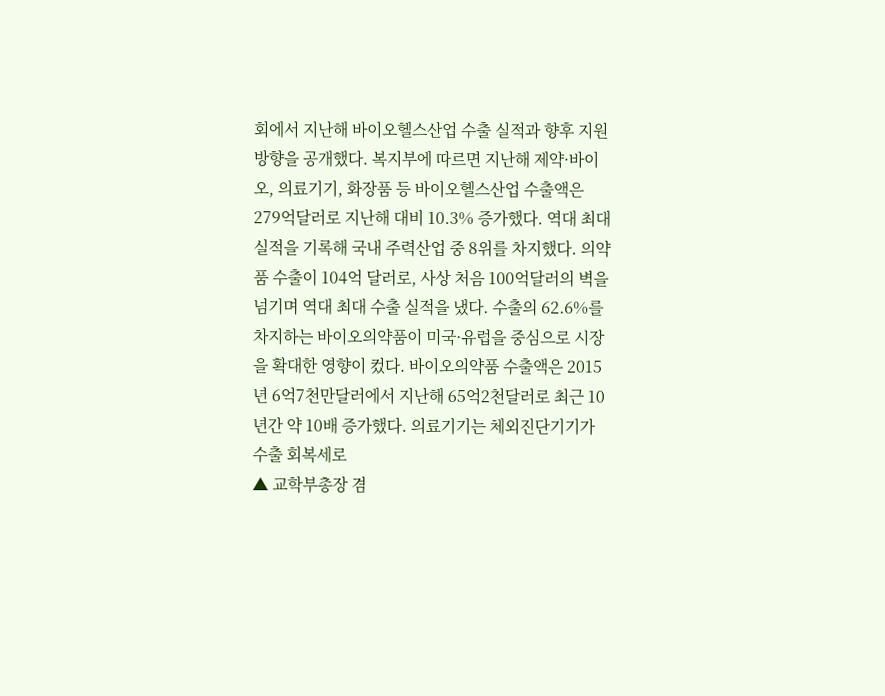회에서 지난해 바이오헬스산업 수출 실적과 향후 지원 방향을 공개했다. 복지부에 따르면 지난해 제약·바이오, 의료기기, 화장품 등 바이오헬스산업 수출액은 279억달러로 지난해 대비 10.3% 증가했다. 역대 최대 실적을 기록해 국내 주력산업 중 8위를 차지했다. 의약품 수출이 104억 달러로, 사상 처음 100억달러의 벽을 넘기며 역대 최대 수출 실적을 냈다. 수출의 62.6%를 차지하는 바이오의약품이 미국·유럽을 중심으로 시장을 확대한 영향이 컸다. 바이오의약품 수출액은 2015년 6억7천만달러에서 지난해 65억2천달러로 최근 10년간 약 10배 증가했다. 의료기기는 체외진단기기가 수출 회복세로
▲ 교학부총장 겸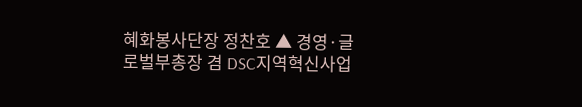혜화봉사단장 정찬호 ▲ 경영·글로벌부총장 겸 DSC지역혁신사업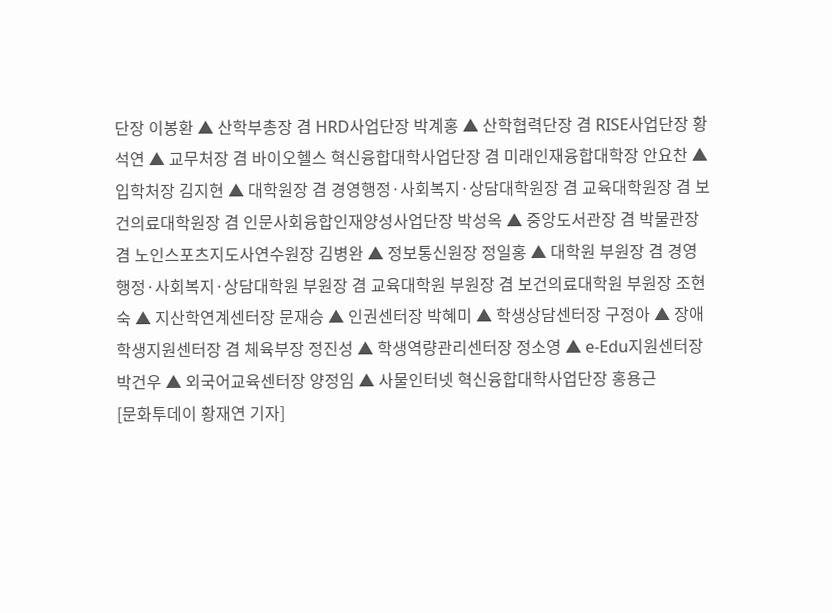단장 이봉환 ▲ 산학부총장 겸 HRD사업단장 박계홍 ▲ 산학협력단장 겸 RISE사업단장 황석연 ▲ 교무처장 겸 바이오헬스 혁신융합대학사업단장 겸 미래인재융합대학장 안요찬 ▲ 입학처장 김지현 ▲ 대학원장 겸 경영행정·사회복지·상담대학원장 겸 교육대학원장 겸 보건의료대학원장 겸 인문사회융합인재양성사업단장 박성옥 ▲ 중앙도서관장 겸 박물관장 겸 노인스포츠지도사연수원장 김병완 ▲ 정보통신원장 정일홍 ▲ 대학원 부원장 겸 경영행정·사회복지·상담대학원 부원장 겸 교육대학원 부원장 겸 보건의료대학원 부원장 조현숙 ▲ 지산학연계센터장 문재승 ▲ 인권센터장 박혜미 ▲ 학생상담센터장 구정아 ▲ 장애학생지원센터장 겸 체육부장 정진성 ▲ 학생역량관리센터장 정소영 ▲ e-Edu지원센터장 박건우 ▲ 외국어교육센터장 양정임 ▲ 사물인터넷 혁신융합대학사업단장 홍용근
[문화투데이 황재연 기자]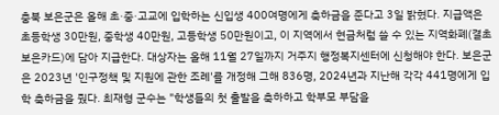충북 보은군은 올해 초·중·고교에 입학하는 신입생 400여명에게 축하금을 준다고 3일 밝혔다. 지급액은 초등학생 30만원, 중학생 40만원, 고등학생 50만원이고, 이 지역에서 현금처럼 쓸 수 있는 지역화폐(결초보은카드)에 담아 지급한다. 대상자는 올해 11월 27일까지 거주지 행정복지센터에 신청해야 한다. 보은군은 2023년 '인구정책 및 지원에 관한 조례'를 개정해 그해 836명, 2024년과 지난해 각각 441명에게 입학 축하금을 줬다. 최재형 군수는 "학생들의 첫 출발을 축하하고 학부모 부담을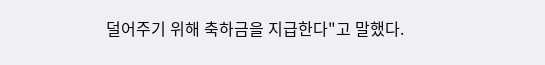덜어주기 위해 축하금을 지급한다"고 말했다.